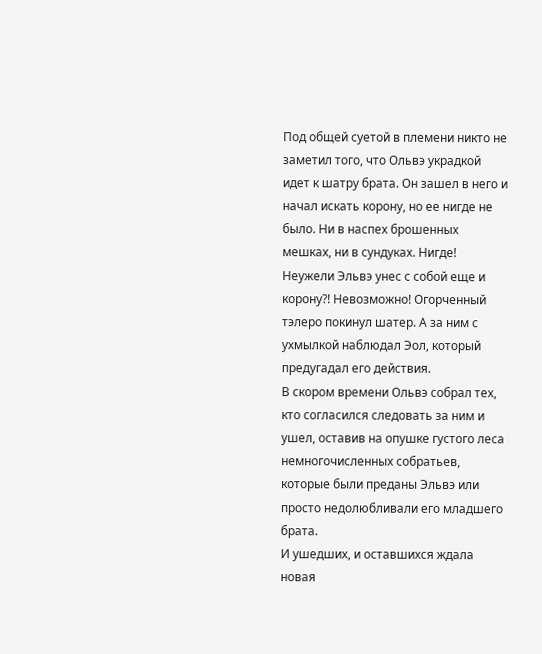Под общей суетой в племени никто не заметил того, что Ольвэ украдкой идет к шатру брата. Он зашел в него и начал искать корону, но ее нигде не было. Ни в наспех брошенных мешках, ни в сундуках. Нигде! Неужели Эльвэ унес с собой еще и корону?! Невозможно! Огорченный тэлеро покинул шатер. А за ним с ухмылкой наблюдал Эол, который предугадал его действия.
В скором времени Ольвэ собрал тех, кто согласился следовать за ним и ушел, оставив на опушке густого леса немногочисленных собратьев, которые были преданы Эльвэ или просто недолюбливали его младшего брата.
И ушедших, и оставшихся ждала новая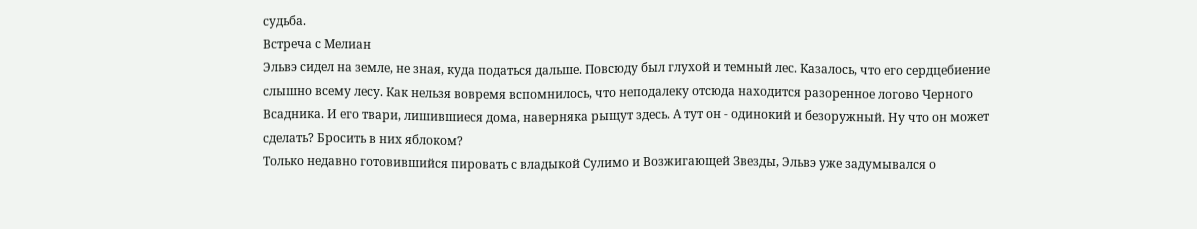судьба.
Встреча с Мелиан
Эльвэ сидел на земле, не зная, куда податься дальше. Повсюду был глухой и темный лес. Казалось, что его сердцебиение слышно всему лесу. Как нельзя вовремя вспомнилось, что неподалеку отсюда находится разоренное логово Черного Всадника. И его твари, лишившиеся дома, наверняка рыщут здесь. А тут он - одинокий и безоружный. Ну что он может сделать? Бросить в них яблоком?
Только недавно готовившийся пировать с владыкой Сулимо и Возжигающей Звезды, Эльвэ уже задумывался о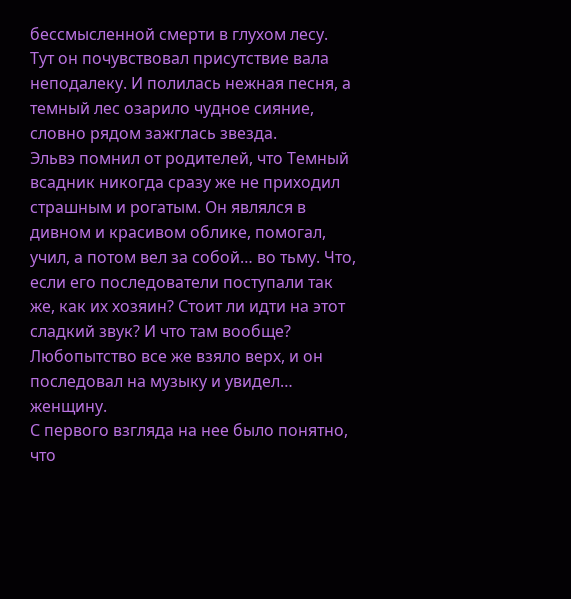бессмысленной смерти в глухом лесу.
Тут он почувствовал присутствие вала неподалеку. И полилась нежная песня, а темный лес озарило чудное сияние, словно рядом зажглась звезда.
Эльвэ помнил от родителей, что Темный всадник никогда сразу же не приходил страшным и рогатым. Он являлся в дивном и красивом облике, помогал, учил, а потом вел за собой… во тьму. Что, если его последователи поступали так же, как их хозяин? Стоит ли идти на этот сладкий звук? И что там вообще?
Любопытство все же взяло верх, и он последовал на музыку и увидел… женщину.
С первого взгляда на нее было понятно, что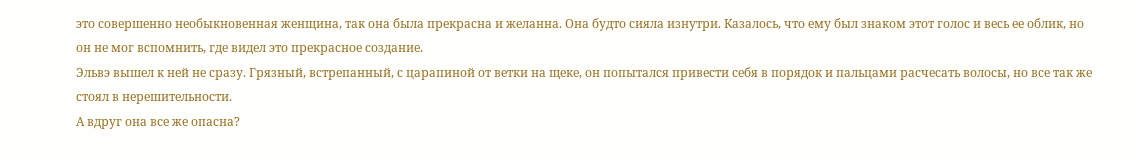это совершенно необыкновенная женщина, так она была прекрасна и желанна. Она будто сияла изнутри. Казалось, что ему был знаком этот голос и весь ее облик, но он не мог вспомнить, где видел это прекрасное создание.
Эльвэ вышел к ней не сразу. Грязный, встрепанный, с царапиной от ветки на щеке, он попытался привести себя в порядок и пальцами расчесать волосы, но все так же стоял в нерешительности.
А вдруг она все же опасна?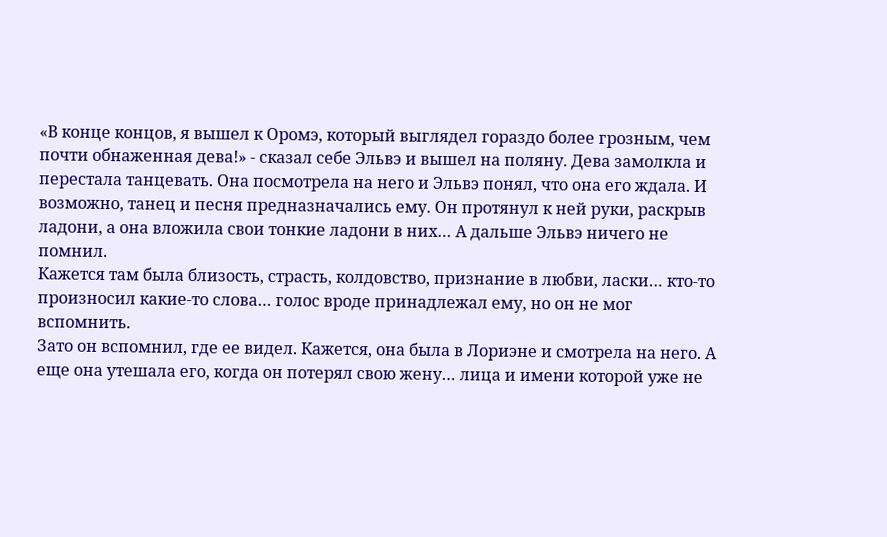«В конце концов, я вышел к Оромэ, который выглядел гораздо более грозным, чем почти обнаженная дева!» - сказал себе Эльвэ и вышел на поляну. Дева замолкла и перестала танцевать. Она посмотрела на него и Эльвэ понял, что она его ждала. И возможно, танец и песня предназначались ему. Он протянул к ней руки, раскрыв ладони, а она вложила свои тонкие ладони в них… А дальше Эльвэ ничего не помнил.
Кажется там была близость, страсть, колдовство, признание в любви, ласки… кто-то произносил какие-то слова… голос вроде принадлежал ему, но он не мог вспомнить.
Зато он вспомнил, где ее видел. Кажется, она была в Лориэне и смотрела на него. А еще она утешала его, когда он потерял свою жену… лица и имени которой уже не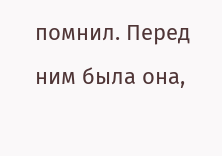помнил. Перед ним была она,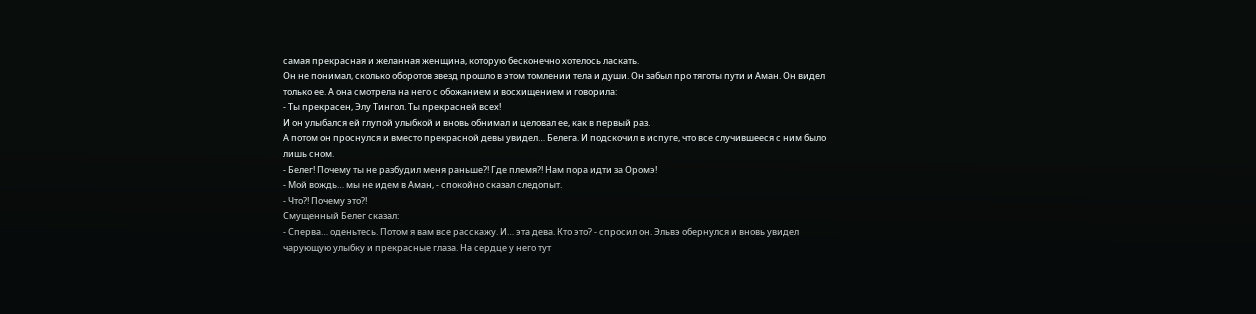самая прекрасная и желанная женщина, которую бесконечно хотелось ласкать.
Он не понимал, сколько оборотов звезд прошло в этом томлении тела и души. Он забыл про тяготы пути и Аман. Он видел только ее. А она смотрела на него с обожанием и восхищением и говорила:
- Ты прекрасен, Элу Тингол. Ты прекрасней всех!
И он улыбался ей глупой улыбкой и вновь обнимал и целовал ее, как в первый раз.
А потом он проснулся и вместо прекрасной девы увидел… Белега. И подскочил в испуге, что все случившееся с ним было лишь сном.
- Белег! Почему ты не разбудил меня раньше?! Где племя?! Нам пора идти за Оромэ!
- Мой вождь… мы не идем в Аман, - спокойно сказал следопыт.
- Что?! Почему это?!
Смущенный Белег сказал:
- Сперва… оденьтесь. Потом я вам все расскажу. И… эта дева. Кто это? - спросил он. Эльвэ обернулся и вновь увидел чарующую улыбку и прекрасные глаза. На сердце у него тут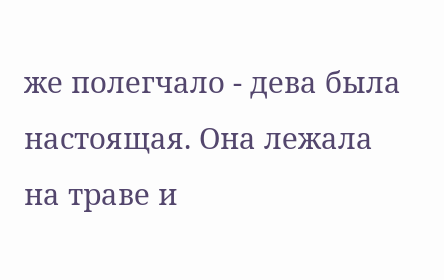же полегчало - дева была настоящая. Она лежала на траве и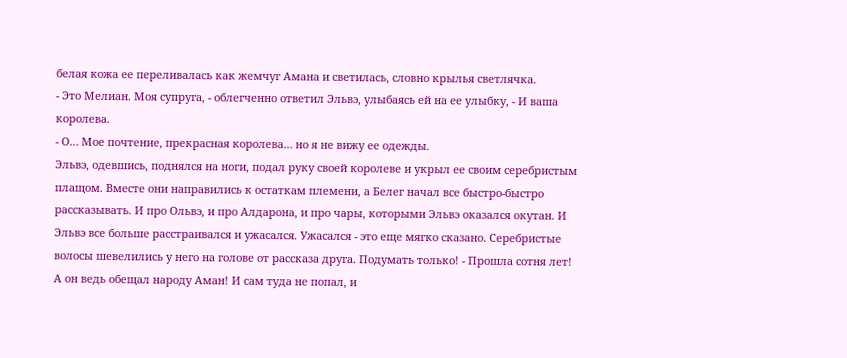белая кожа ее переливалась как жемчуг Амана и светилась, словно крылья светлячка.
- Это Мелиан. Моя супруга, - облегченно ответил Эльвэ, улыбаясь ей на ее улыбку, - И ваша королева.
- О… Мое почтение, прекрасная королева… но я не вижу ее одежды.
Эльвэ, одевшись, поднялся на ноги, подал руку своей королеве и укрыл ее своим серебристым плащом. Вместе они направились к остаткам племени, а Белег начал все быстро-быстро рассказывать. И про Ольвэ, и про Алдарона, и про чары, которыми Эльвэ оказался окутан. И Эльвэ все больше расстраивался и ужасался. Ужасался - это еще мягко сказано. Серебристые волосы шевелились у него на голове от рассказа друга. Подумать только! - Прошла сотня лет! А он ведь обещал народу Аман! И сам туда не попал, и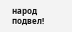народ подвел!